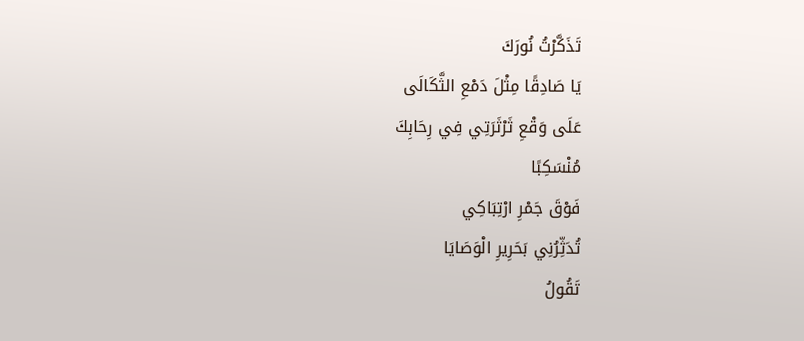تَذَكَّرْتُ نُورَكَ
يَا صَادِقًا مِثْلَ دَمْعِ الثَّكَالَى
عَلَى وَقْعِ ثَرْثَرَتِي فِي رِحَابِكَ
مُنْسَكِبًا
فَوْقَ جَمْرِ ارْتِبَاكِي
تُدَثِّرُنِي بَحَرِيرِ الْوَصَايَا
تَقُولُ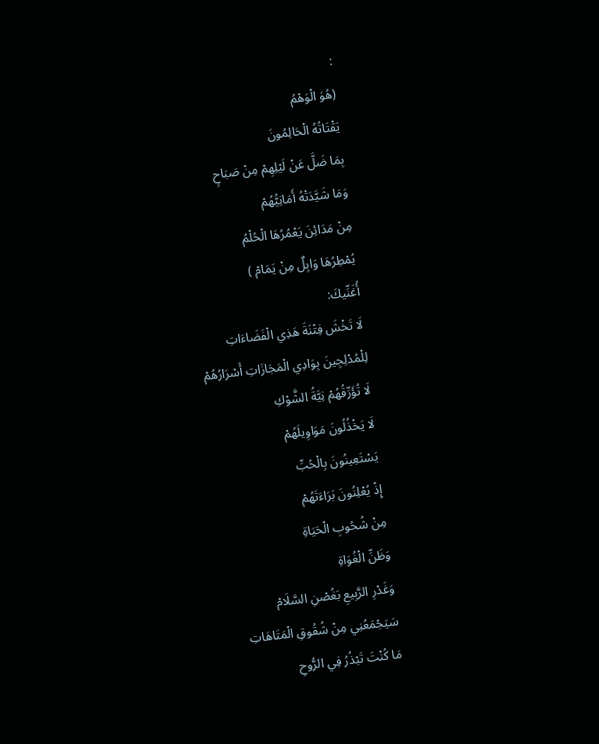:
(هُوَ الْوَهْمُ
يَقْتَاتُهُ الْحَالِمُونَ
بِمَا ضَلَّ عَنْ لَيْلِهِمْ مِنْ صَبَاحٍ
وَمَا شَيَّدَتْهُ أَمَانِيُّهُمْ
مِنْ مَدَائِنَ يَعْمُرُهَا الْحُلْمُ
يُمْطِرُهَا وَابِلٌ مِنْ يَمَامْ )
أُغَنِّيكَ:
لَا تَخْشَ فِتْنَةَ هَذِي الْفَضَاءَاتِ
لِلْمُدْلِجِينَ بِوَادِي الْمَجَازَاتِ أَسْرَارُهُمْ
لَا تُؤَرِّقُهُمْ نِيَّةُ الشَّوْكِ
لَا يَخْذُلُونَ مَوَاوِيلَهُمْ
يَسْتَعِينُونَ بِالْحُبِّ
إِذْ يُعْلِنُونَ بَرَاءَتَهُمْ
مِنْ شُحُوبِ الْحَيَاةِ
وَظَنِّ الْغُوَاةِ
وَغَدْرِ الرَّبِيعِ بَغُصْنِ السَّلَامْ
سَيَجْمَعُنِي مِنْ شُقُوقِ الْمَتَاهَاتِ
مَا كُنْتَ تَبْذُرُ فِي الرُّوحِ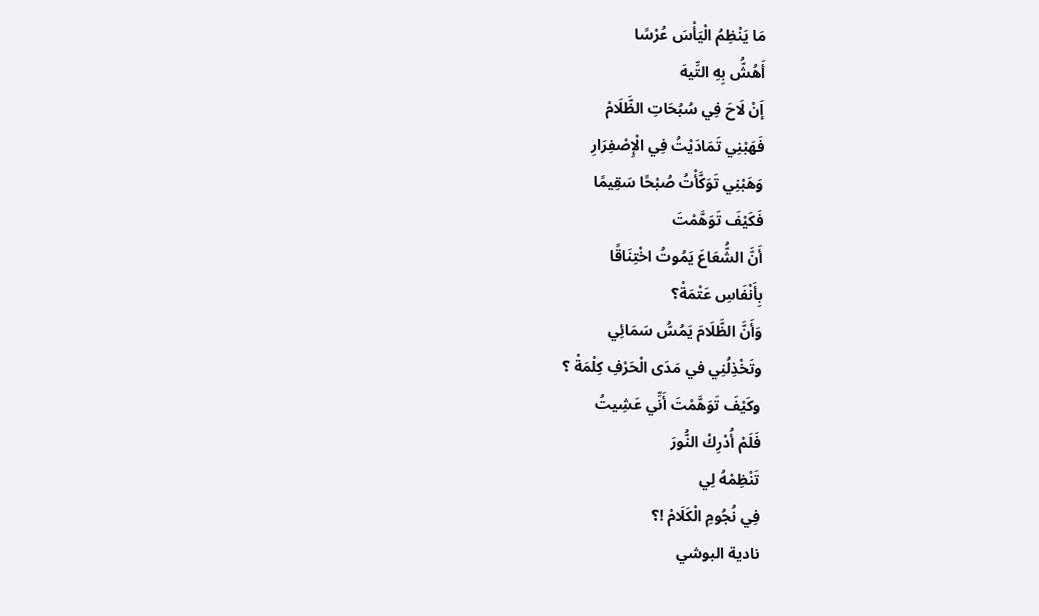مَا يَنْظِمُ الْيَأْسَ عُرْسًا
أَهُشُّ بِهِ التِّيهَ
إَنْ لَاحَ فِي سُبُحَاتِ الظَّلَامْ
فَهَبْنِي تَمَادَيْتُ فِي الْإِصْفِرَارِ
وَهَبْنِي تَوَكَّأْتُ صُبْحًا سَقِيمًا
فَكَيْفَ تَوَهَّمْتَ
أَنَّ الشُّعَاعَ يَمُوتُ اخْتِنَاقًا
بِأَنْفَاسِ عَتْمَةْ؟
وَأَنَّ الظَّلَامَ يَمُسُّ سَمَائِي
وتَخْذِلُنِي في مَدَى الْحَرْفِ كِلْمَةْ ؟
وكَيْفَ تَوَهَّمْتَ أَنِّي عَشِيتُ
فَلَمْ أُدْرِكْ النُّورَ
تَنْظِمْهُ لِي
فِي نُجُومِ الْكَلَامْ !؟
نادية البوشي